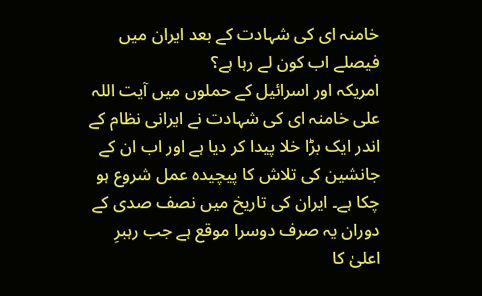خامنہ ای کی شہادت کے بعد ایران میں فیصلے اب کون لے رہا ہے؟
امریکہ اور اسرائیل کے حملوں میں آیت اللہ علی خامنہ ای کی شہادت نے ایرانی نظام کے اندر ایک بڑا خلا پیدا کر دیا ہے اور اب ان کے جانشین کی تلاش کا پیچیدہ عمل شروع ہو چکا ہے۔ ایران کی تاریخ میں نصف صدی کے دوران یہ صرف دوسرا موقع ہے جب رہبرِ اعلیٰ کا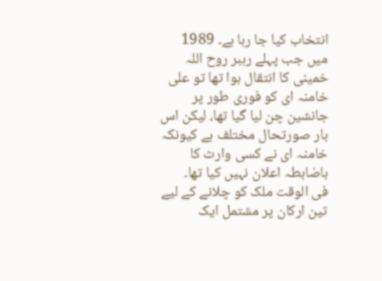انتخاب کیا جا رہا ہے۔ 1989 میں جب پہلے رہبر روح اللہ خمینی کا انتقال ہوا تھا تو علی خامنہ ای کو فوری طور پر جانشین چن لیا گیا تھا، لیکن اس بار صورتحال مختلف ہے کیونکہ خامنہ ای نے کسی وارث کا باضابطہ اعلان نہیں کیا تھا۔
فی الوقت ملک کو چلانے کے لیے تین ارکان پر مشتمل ایک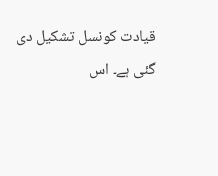قیادت کونسل تشکیل دی گئی ہے۔ اس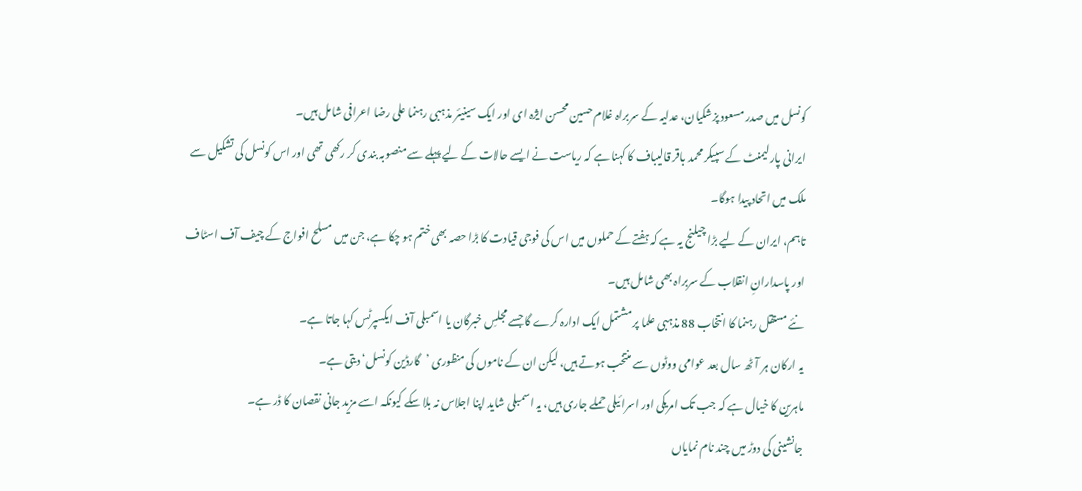کونسل میں صدر مسعود پزشکیان، عدلیہ کے سربراہ غلام حسین محسن ایژہ ای اور ایک سینیئر مذہبی رہنما علی رضا اعرافی شامل ہیں۔
ایرانی پارلیمنٹ کے سپیکر محمد باقر قالیباف کا کہنا ہے کہ ریاست نے ایسے حالات کے لیے پہلے سے منصوبہ بندی کر رکھی تھی اور اس کونسل کی تشکیل سے ملک میں اتحاد پیدا ہوگا۔
تاہم، ایران کے لیے بڑا چیلنج یہ ہے کہ ہفتے کے حملوں میں اس کی فوجی قیادت کا بڑا حصہ بھی ختم ہو چکا ہے، جن میں مسلح افواج کے چیف آف اسٹاف اور پاسدارانِ انقلاب کے سربراہ بھی شامل ہیں۔
نئے مستقل رہنما کا انتخاب 88 مذہبی علما پر مشتمل ایک ادارہ کرے گا جسے مجلسِ خبرگان یا اسمبلی آف ایکسپرٹس کہا جاتا ہے۔
یہ ارکان ہر آٹھ سال بعد عوامی ووٹوں سے منتخب ہوتے ہیں، لیکن ان کے ناموں کی منظوری ’گارڈین کونسل‘ دیتی ہے۔
ماہرین کا خیال ہے کہ جب تک امریکی اور اسرائیلی حملے جاری ہیں، یہ اسمبلی شاید اپنا اجلاس نہ بلا سکے کیونکہ اسے مزید جانی نقصان کا ڈر ہے۔
جانشینی کی دوڑ میں چند نام نمایاں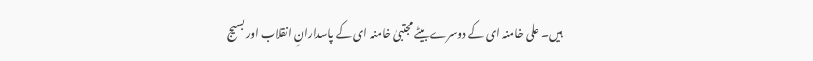ہیں۔ علی خامنہ ای کے دوسرے بیٹے مجتبیٰ خامنہ ای کے پاسدارانِ انقلاب اور بسیج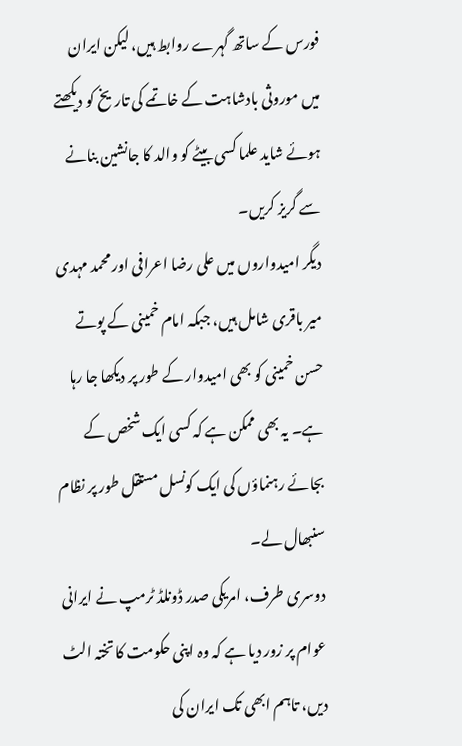فورس کے ساتھ گہرے روابط ہیں، لیکن ایران میں موروثی بادشاہت کے خاتمے کی تاریخ کو دیکھتے ہوئے شاید علما کسی بیٹے کو والد کا جانشین بنانے سے گریز کریں۔
دیگر امیدواروں میں علی رضا اعرافی اور محمد مہدی میر باقری شامل ہیں، جبکہ امام خمینی کے پوتے حسن خمینی کو بھی امیدوار کے طور پر دیکھا جا رہا ہے۔ یہ بھی ممکن ہے کہ کسی ایک شخص کے بجائے رہنماؤں کی ایک کونسل مستقل طور پر نظام سنبھال لے۔
دوسری طرف، امریکی صدر ڈونلڈ ٹرمپ نے ایرانی عوام پر زور دیا ہے کہ وہ اپنی حکومت کا تختہ الٹ دیں، تاہم ابھی تک ایران کی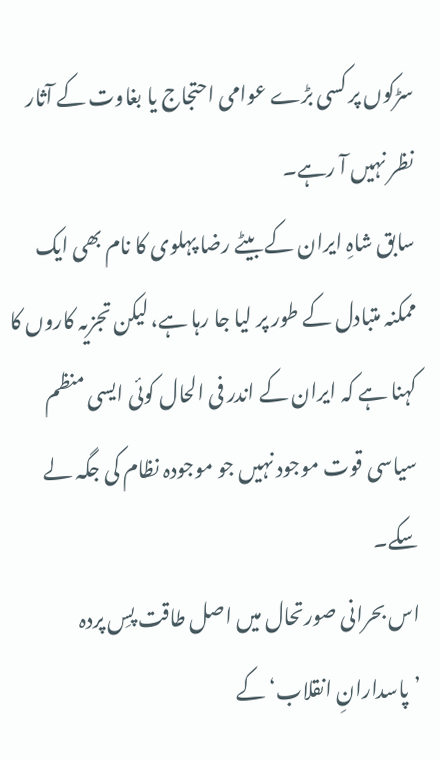سڑکوں پر کسی بڑے عوامی احتجاج یا بغاوت کے آثار نظر نہیں آ رہے۔
سابق شاہِ ایران کے بیٹے رضا پہلوی کا نام بھی ایک ممکنہ متبادل کے طور پر لیا جا رہا ہے، لیکن تجزیہ کاروں کا کہنا ہے کہ ایران کے اندر فی الحال کوئی ایسی منظم سیاسی قوت موجود نہیں جو موجودہ نظام کی جگہ لے سکے۔
اس بحرانی صورتحال میں اصل طاقت پسِ پردہ ’پاسدارانِ انقلاب‘ کے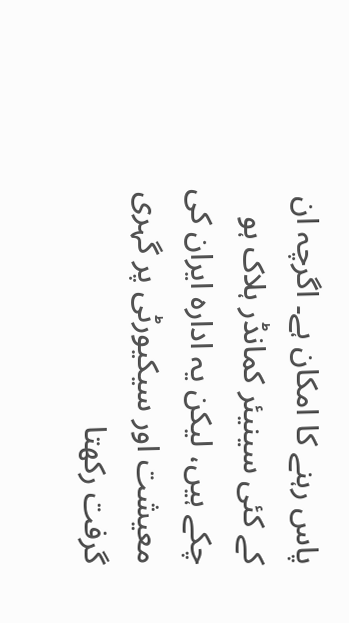پاس رہنے کا امکان ہے۔ اگرچہ ان کے کئی سینیئر کمانڈر ہلاک ہو چکے ہیں، لیکن یہ ادارہ ایران کی معیشت اور سیکیورٹی پر گہری گرفت رکھتا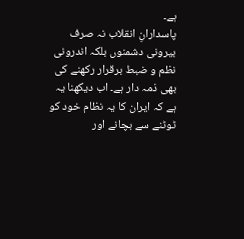ہے۔
پاسدارانِ انقلاب نہ صرف بیرونی دشمنوں بلکہ اندرونی نظم و ضبط برقرار رکھنے کی بھی ذمہ دار ہے۔ اب دیکھنا یہ ہے کہ ایران کا یہ نظام خود کو ٹوٹنے سے بچانے اور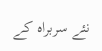نئے سربراہ کے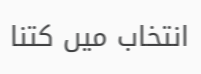انتخاب میں کتنا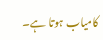کامیاب ہوتا ہے۔